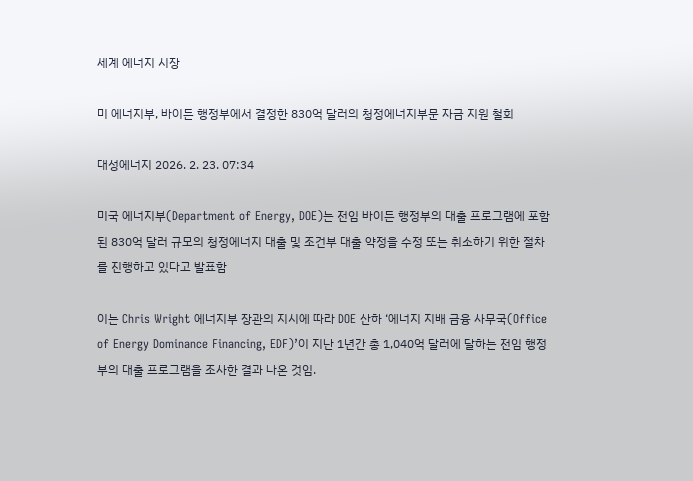세계 에너지 시장

미 에너지부, 바이든 행정부에서 결정한 830억 달러의 청정에너지부문 자금 지원 철회

대성에너지 2026. 2. 23. 07:34

미국 에너지부(Department of Energy, DOE)는 전임 바이든 행정부의 대출 프로그램에 포함된 830억 달러 규모의 청정에너지 대출 및 조건부 대출 약정을 수정 또는 취소하기 위한 절차를 진행하고 있다고 발표함

이는 Chris Wright 에너지부 장관의 지시에 따라 DOE 산하 ‘에너지 지배 금융 사무국(Office of Energy Dominance Financing, EDF)’이 지난 1년간 총 1,040억 달러에 달하는 전임 행정부의 대출 프로그램을 조사한 결과 나온 것임.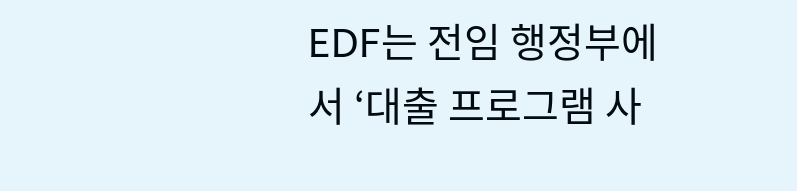EDF는 전임 행정부에서 ‘대출 프로그램 사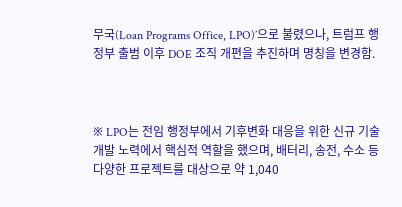무국(Loan Programs Office, LPO)’으로 불렸으나, 트럼프 행정부 출범 이후 DOE 조직 개편을 추진하며 명칭을 변경함.



※ LPO는 전임 행정부에서 기후변화 대응을 위한 신규 기술 개발 노력에서 핵심적 역할을 했으며, 배터리, 송전, 수소 등 다양한 프로젝트를 대상으로 약 1,040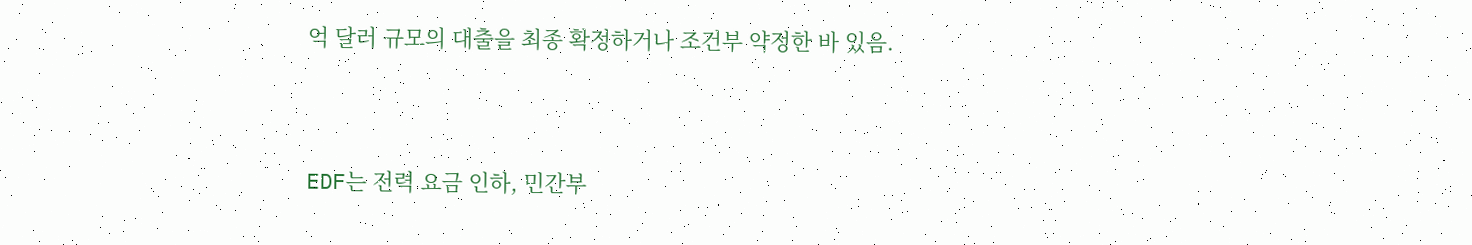억 달러 규모의 대출을 최종 확정하거나 조건부 약정한 바 있음.



EDF는 전력 요금 인하, 민간부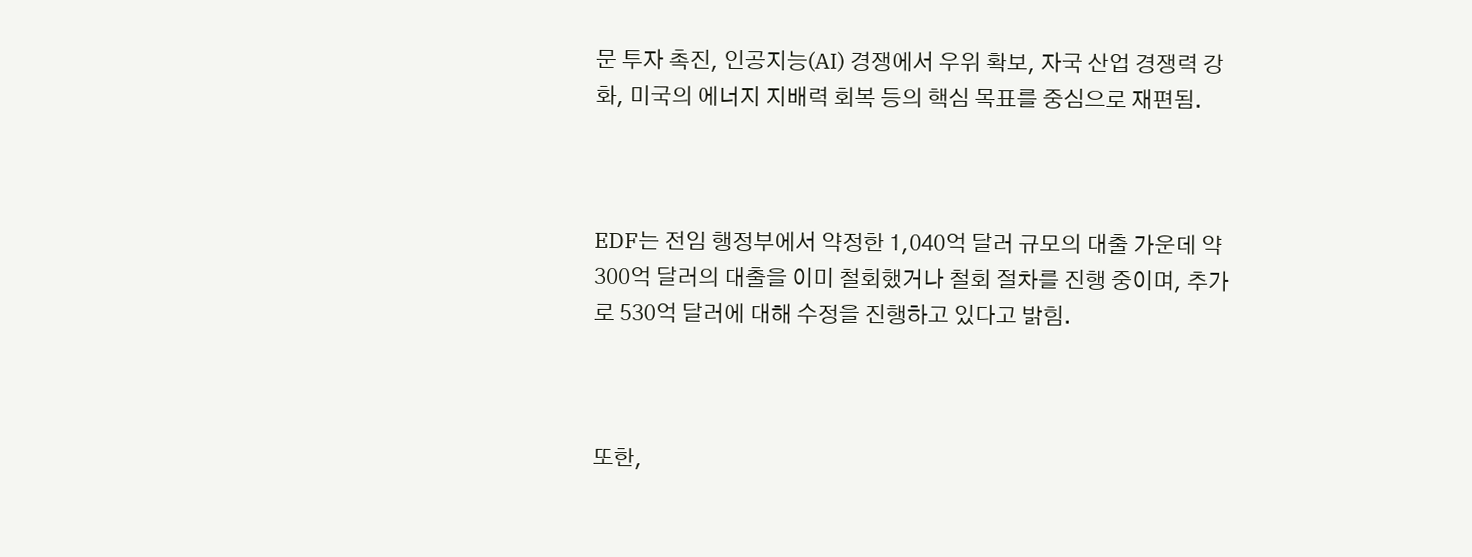문 투자 촉진, 인공지능(AI) 경쟁에서 우위 확보, 자국 산업 경쟁력 강화, 미국의 에너지 지배력 회복 등의 핵심 목표를 중심으로 재편됨.



EDF는 전임 행정부에서 약정한 1,040억 달러 규모의 대출 가운데 약 300억 달러의 대출을 이미 철회했거나 철회 절차를 진행 중이며, 추가로 530억 달러에 대해 수정을 진행하고 있다고 밝힘.



또한,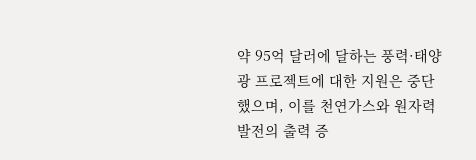약 95억 달러에 달하는 풍력·태양광 프로젝트에 대한 지원은 중단했으며, 이를 천연가스와 원자력 발전의 출력 증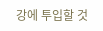강에 투입할 것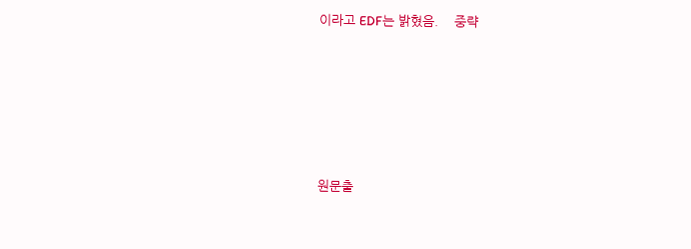이라고 EDF는 밝혔음.    중략





원문출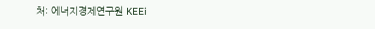처: 에너지경제연구원 KEEi